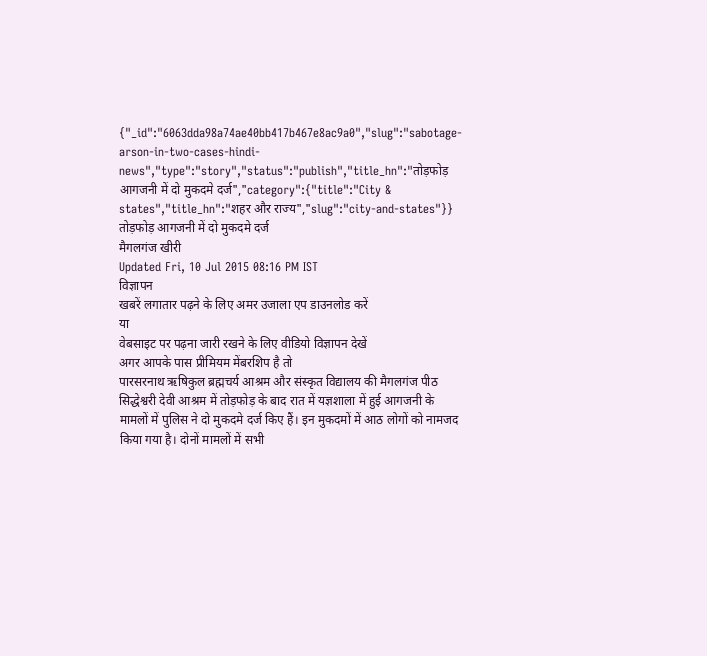{"_id":"6063dda98a74ae40bb417b467e8ac9a0","slug":"sabotage-arson-in-two-cases-hindi-news","type":"story","status":"publish","title_hn":"तोड़फोड़ आगजनी में दो मुकदमे दर्ज","category":{"title":"City & states","title_hn":"शहर और राज्य","slug":"city-and-states"}}
तोड़फोड़ आगजनी में दो मुकदमे दर्ज
मैगलगंज खीरी
Updated Fri, 10 Jul 2015 08:16 PM IST
विज्ञापन
खबरें लगातार पढ़ने के लिए अमर उजाला एप डाउनलोड करें
या
वेबसाइट पर पढ़ना जारी रखने के लिए वीडियो विज्ञापन देखें
अगर आपके पास प्रीमियम मेंबरशिप है तो
पारसरनाथ ऋषिकुल ब्रह्मचर्य आश्रम और संस्कृत विद्यालय की मैगलगंज पीठ सिद्धेश्वरी देवी आश्रम में तोड़फोड़ के बाद रात में यज्ञशाला में हुई आगजनी के मामलों में पुलिस ने दो मुकदमे दर्ज किए हैं। इन मुकदमों में आठ लोगों को नामजद किया गया है। दोनों मामलों में सभी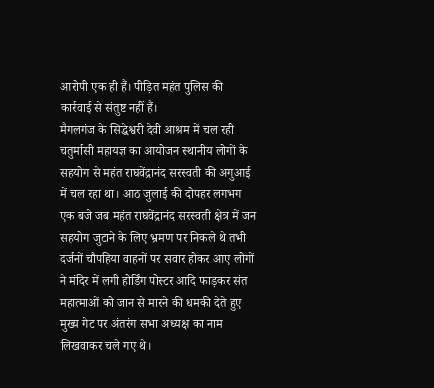आरोपी एक ही हैं। पीड़ित महंत पुलिस की कार्रवाई से संतुष्ट नहीं हैं।
मैगलगंज के सिद्धेश्वरी देवी आश्रम में चल रही चतुर्मासी महायज्ञ का आयोजन स्थानीय लोगों के सहयोग से महंत राघवेंद्रानंद सरस्वती की अगुआई में चल रहा था। आठ जुलाई की दोपहर लगभग एक बजे जब महंत राघवेंद्रानंद सरस्वती क्षेत्र में जन सहयोग जुटाने के लिए भ्रमण पर निकले थे तभी दर्जनों चौपहिया वाहनों पर सवार होकर आए लोगों ने मंदिर में लगी होर्डिंग पोस्टर आदि फाड़कर संत महात्माओं को जान से मारने की धमकी देते हुए मुख्य गेट पर अंतरंग सभा अध्यक्ष का नाम लिखवाकर चले गए थे।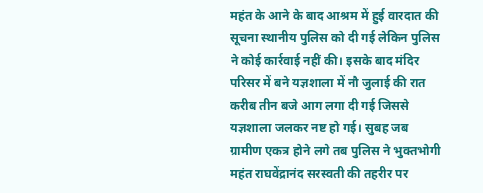महंत के आने के बाद आश्रम में हुई वारदात की सूचना स्थानीय पुलिस को दी गई लेकिन पुलिस ने कोई कार्रवाई नहीं की। इसके बाद मंदिर परिसर में बने यज्ञशाला में नौ जुलाई की रात करीब तीन बजे आग लगा दी गई जिससे यज्ञशाला जलकर नष्ट हो गई। सुबह जब ग्रामीण एकत्र होने लगे तब पुलिस ने भुक्तभोगी महंत राघवेंद्रानंद सरस्वती की तहरीर पर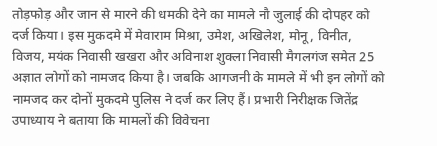तोड़फोड़ और जान से मारने की धमकी देने का मामले नौ जुलाई की दोपहर को दर्ज किया। इस मुकदमे में मेवाराम मिश्रा, उमेश, अखिलेश, मोनू, विनीत, विजय, मयंक निवासी खखरा और अविनाश शुक्ला निवासी मैगलगंज समेत 25 अज्ञात लोगों को नामजद किया है। जबकि आगजनी के मामले में भी इन लोगों को नामजद कर दोनों मुकदमे पुलिस ने दर्ज कर लिए हैं। प्रभारी निरीक्षक जितेंद्र उपाध्याय ने बताया कि मामलों की विवेचना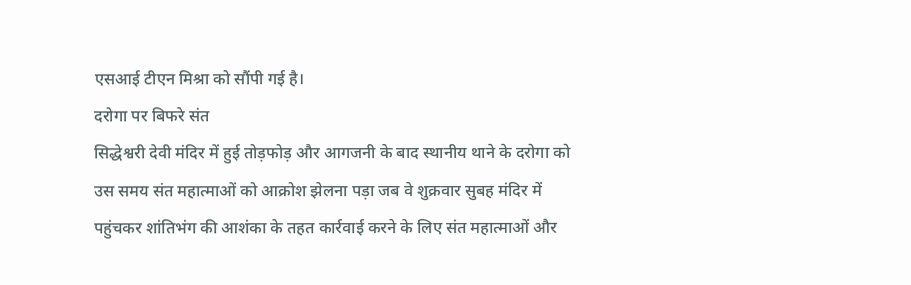एसआई टीएन मिश्रा को सौंपी गई है।
दरोगा पर बिफरे संत
सिद्धेश्वरी देवी मंदिर में हुई तोड़फोड़ और आगजनी के बाद स्थानीय थाने के दरोगा को उस समय संत महात्माओं को आक्रोश झेलना पड़ा जब वे शुक्रवार सुबह मंदिर में पहुंचकर शांतिभंग की आशंका के तहत कार्रवाई करने के लिए संत महात्माओं और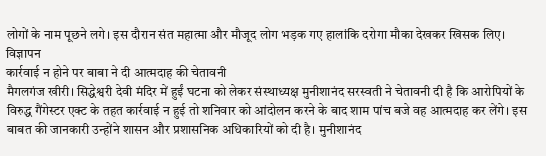लोगों के नाम पूछने लगे। इस दौरान संत महात्मा और मौजूद लोग भड़क गए हालांकि दरोगा मौका देखकर खिसक लिए।
विज्ञापन
कार्रवाई न होने पर बाबा ने दी आत्मदाह की चेतावनी
मैगलगंज खीरी। सिद्धेश्वरी देवी मंदिर में हुईं घटना को लेकर संस्थाध्यक्ष मुनीशानंद सरस्वती ने चेतावनी दी है कि आरोपियों के विरुद्ध गैंगेस्टर एक्ट के तहत कार्रवाई न हुई तो शनिवार को आंदोलन करने के बाद शाम पांच बजे वह आत्मदाह कर लेंगे। इस बाबत की जानकारी उन्होंने शासन और प्रशासनिक अधिकारियों को दी है। मुनीशानंद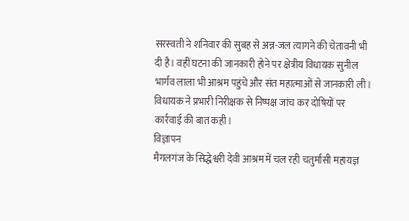सरस्वती ने शनिवार की सुबह से अन्न-जल त्यागने की चेतावनी भी दी है। वहीं घटना की जानकारी होने पर क्षेत्रीय विधायक सुनील भार्गव लाला भी आश्रम पहुंचे और संत महात्माओं से जानकारी ली। विधायक ने प्रभारी निरीक्षक से निष्पक्ष जांच कर दोषियों पर कार्रवाई की बात कही।
विज्ञापन
मैगलगंज के सिद्धेश्वरी देवी आश्रम में चल रही चतुर्मासी महायज्ञ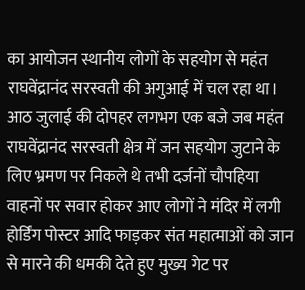का आयोजन स्थानीय लोगों के सहयोग से महंत राघवेंद्रानंद सरस्वती की अगुआई में चल रहा था। आठ जुलाई की दोपहर लगभग एक बजे जब महंत राघवेंद्रानंद सरस्वती क्षेत्र में जन सहयोग जुटाने के लिए भ्रमण पर निकले थे तभी दर्जनों चौपहिया वाहनों पर सवार होकर आए लोगों ने मंदिर में लगी होर्डिंग पोस्टर आदि फाड़कर संत महात्माओं को जान से मारने की धमकी देते हुए मुख्य गेट पर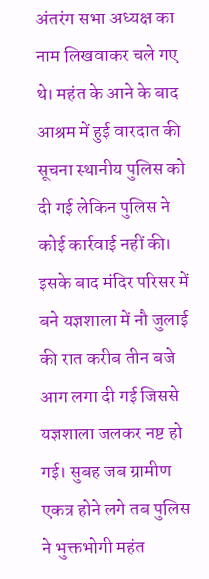अंतरंग सभा अध्यक्ष का नाम लिखवाकर चले गए थे। महंत के आने के बाद आश्रम में हुई वारदात की सूचना स्थानीय पुलिस को दी गई लेकिन पुलिस ने कोई कार्रवाई नहीं की। इसके बाद मंदिर परिसर में बने यज्ञशाला में नौ जुलाई की रात करीब तीन बजे आग लगा दी गई जिससे यज्ञशाला जलकर नष्ट हो गई। सुबह जब ग्रामीण एकत्र होने लगे तब पुलिस ने भुक्तभोगी महंत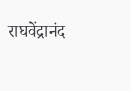राघवेंद्रानंद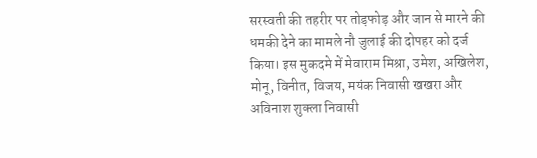सरस्वती की तहरीर पर तोड़फोड़ और जान से मारने की धमकी देने का मामले नौ जुलाई की दोपहर को दर्ज किया। इस मुकदमे में मेवाराम मिश्रा, उमेश, अखिलेश, मोनू, विनीत, विजय, मयंक निवासी खखरा और अविनाश शुक्ला निवासी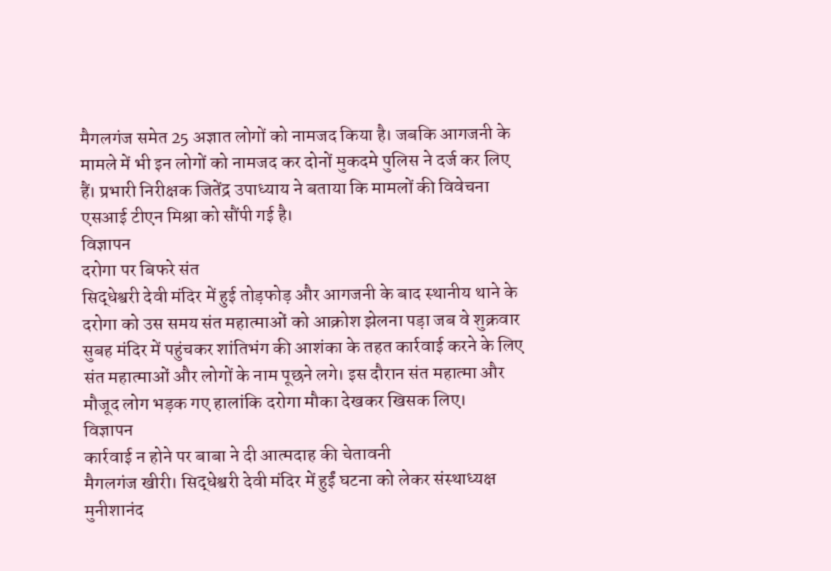मैगलगंज समेत 25 अज्ञात लोगों को नामजद किया है। जबकि आगजनी के मामले में भी इन लोगों को नामजद कर दोनों मुकदमे पुलिस ने दर्ज कर लिए हैं। प्रभारी निरीक्षक जितेंद्र उपाध्याय ने बताया कि मामलों की विवेचना एसआई टीएन मिश्रा को सौंपी गई है।
विज्ञापन
दरोगा पर बिफरे संत
सिद्धेश्वरी देवी मंदिर में हुई तोड़फोड़ और आगजनी के बाद स्थानीय थाने के दरोगा को उस समय संत महात्माओं को आक्रोश झेलना पड़ा जब वे शुक्रवार सुबह मंदिर में पहुंचकर शांतिभंग की आशंका के तहत कार्रवाई करने के लिए संत महात्माओं और लोगों के नाम पूछने लगे। इस दौरान संत महात्मा और मौजूद लोग भड़क गए हालांकि दरोगा मौका देखकर खिसक लिए।
विज्ञापन
कार्रवाई न होने पर बाबा ने दी आत्मदाह की चेतावनी
मैगलगंज खीरी। सिद्धेश्वरी देवी मंदिर में हुईं घटना को लेकर संस्थाध्यक्ष मुनीशानंद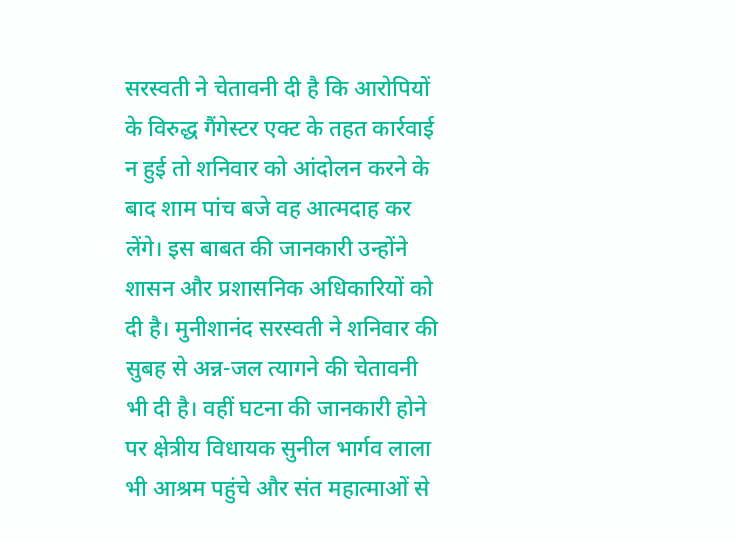सरस्वती ने चेतावनी दी है कि आरोपियों के विरुद्ध गैंगेस्टर एक्ट के तहत कार्रवाई न हुई तो शनिवार को आंदोलन करने के बाद शाम पांच बजे वह आत्मदाह कर लेंगे। इस बाबत की जानकारी उन्होंने शासन और प्रशासनिक अधिकारियों को दी है। मुनीशानंद सरस्वती ने शनिवार की सुबह से अन्न-जल त्यागने की चेतावनी भी दी है। वहीं घटना की जानकारी होने पर क्षेत्रीय विधायक सुनील भार्गव लाला भी आश्रम पहुंचे और संत महात्माओं से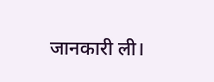जानकारी ली।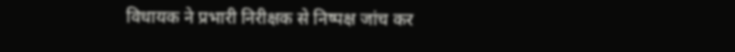विधायक ने प्रभारी निरीक्षक से निष्पक्ष जांच कर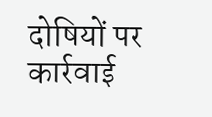दोषियों पर कार्रवाई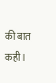की बात कही।